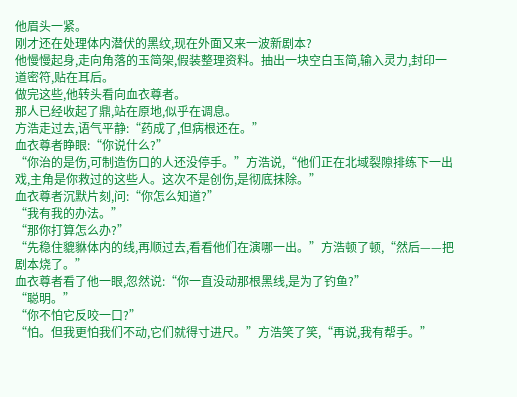他眉头一紧。
刚才还在处理体内潜伏的黑纹,现在外面又来一波新剧本?
他慢慢起身,走向角落的玉简架,假装整理资料。抽出一块空白玉简,输入灵力,封印一道密符,贴在耳后。
做完这些,他转头看向血衣尊者。
那人已经收起了鼎,站在原地,似乎在调息。
方浩走过去,语气平静:“药成了,但病根还在。”
血衣尊者睁眼:“你说什么?”
“你治的是伤,可制造伤口的人还没停手。”方浩说,“他们正在北域裂隙排练下一出戏,主角是你救过的这些人。这次不是创伤,是彻底抹除。”
血衣尊者沉默片刻,问:“你怎么知道?”
“我有我的办法。”
“那你打算怎么办?”
“先稳住貔貅体内的线,再顺过去,看看他们在演哪一出。”方浩顿了顿,“然后——把剧本烧了。”
血衣尊者看了他一眼,忽然说:“你一直没动那根黑线,是为了钓鱼?”
“聪明。”
“你不怕它反咬一口?”
“怕。但我更怕我们不动,它们就得寸进尺。”方浩笑了笑,“再说,我有帮手。”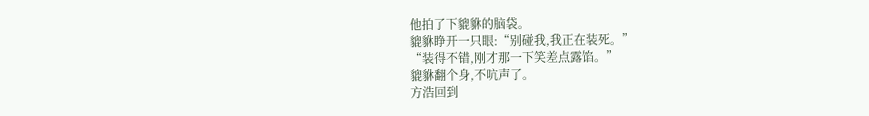他拍了下貔貅的脑袋。
貔貅睁开一只眼:“别碰我,我正在装死。”
“装得不错,刚才那一下笑差点露馅。”
貔貅翻个身,不吭声了。
方浩回到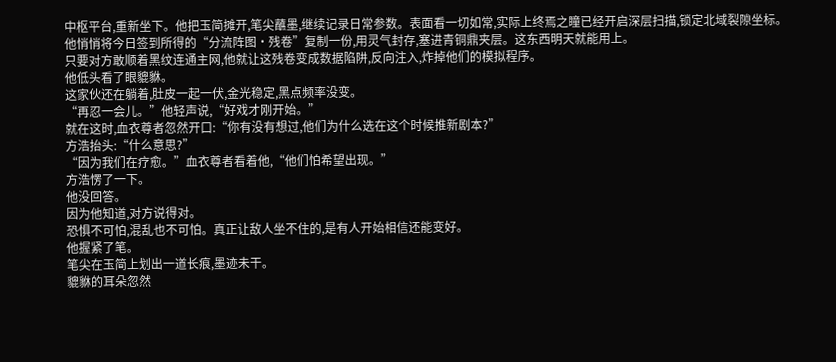中枢平台,重新坐下。他把玉简摊开,笔尖蘸墨,继续记录日常参数。表面看一切如常,实际上终焉之瞳已经开启深层扫描,锁定北域裂隙坐标。
他悄悄将今日签到所得的“分流阵图·残卷”复制一份,用灵气封存,塞进青铜鼎夹层。这东西明天就能用上。
只要对方敢顺着黑纹连通主网,他就让这残卷变成数据陷阱,反向注入,炸掉他们的模拟程序。
他低头看了眼貔貅。
这家伙还在躺着,肚皮一起一伏,金光稳定,黑点频率没变。
“再忍一会儿。”他轻声说,“好戏才刚开始。”
就在这时,血衣尊者忽然开口:“你有没有想过,他们为什么选在这个时候推新剧本?”
方浩抬头:“什么意思?”
“因为我们在疗愈。”血衣尊者看着他,“他们怕希望出现。”
方浩愣了一下。
他没回答。
因为他知道,对方说得对。
恐惧不可怕,混乱也不可怕。真正让敌人坐不住的,是有人开始相信还能变好。
他握紧了笔。
笔尖在玉简上划出一道长痕,墨迹未干。
貔貅的耳朵忽然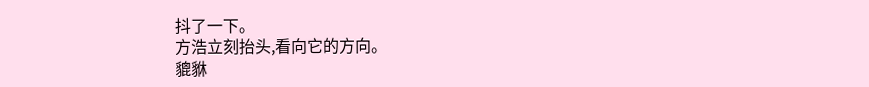抖了一下。
方浩立刻抬头,看向它的方向。
貔貅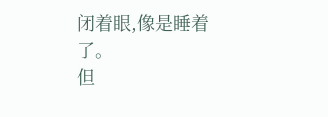闭着眼,像是睡着了。
但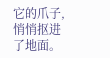它的爪子,悄悄抠进了地面。